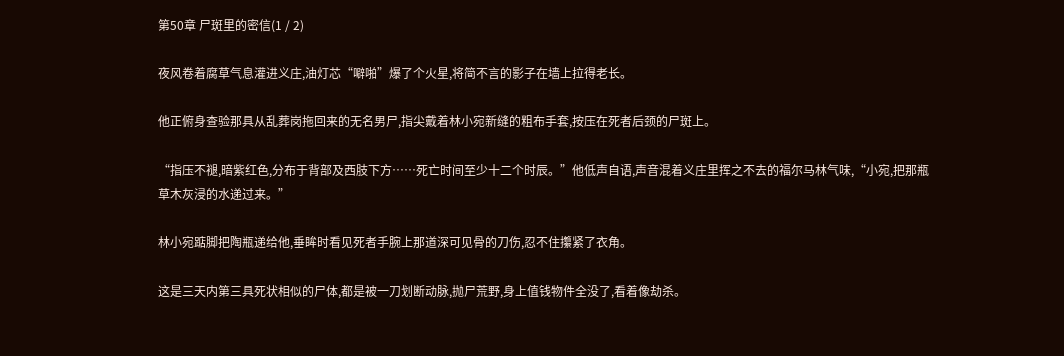第50章 尸斑里的密信(1 / 2)

夜风卷着腐草气息灌进义庄,油灯芯“噼啪”爆了个火星,将简不言的影子在墙上拉得老长。

他正俯身查验那具从乱葬岗拖回来的无名男尸,指尖戴着林小宛新缝的粗布手套,按压在死者后颈的尸斑上。

“指压不褪,暗紫红色,分布于背部及西肢下方……死亡时间至少十二个时辰。”他低声自语,声音混着义庄里挥之不去的福尔马林气味,“小宛,把那瓶草木灰浸的水递过来。”

林小宛踮脚把陶瓶递给他,垂眸时看见死者手腕上那道深可见骨的刀伤,忍不住攥紧了衣角。

这是三天内第三具死状相似的尸体,都是被一刀划断动脉,抛尸荒野,身上值钱物件全没了,看着像劫杀。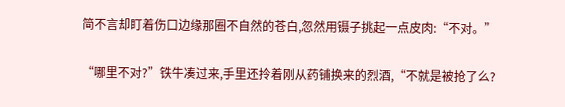简不言却盯着伤口边缘那圈不自然的苍白,忽然用镊子挑起一点皮肉:“不对。”

“哪里不对?”铁牛凑过来,手里还拎着刚从药铺换来的烈酒,“不就是被抢了么?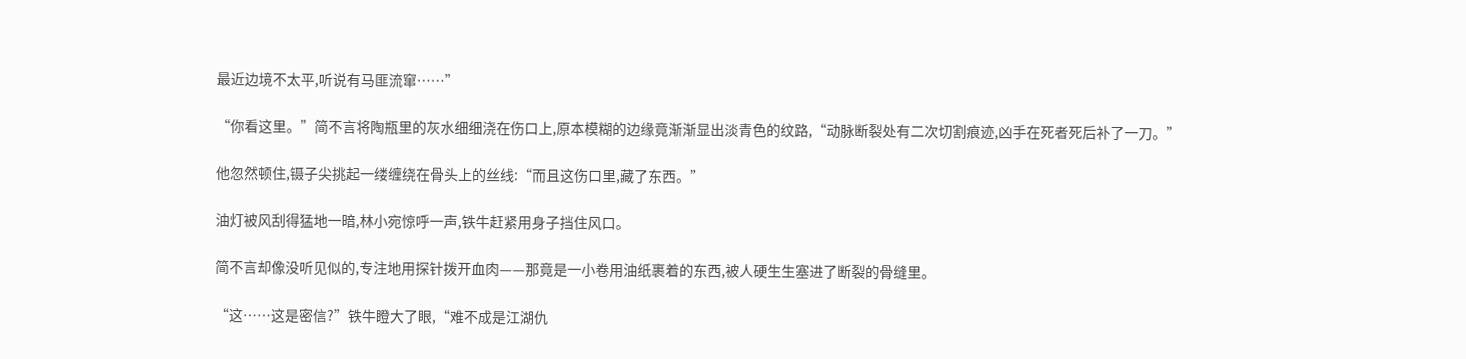最近边境不太平,听说有马匪流窜……”

“你看这里。”简不言将陶瓶里的灰水细细浇在伤口上,原本模糊的边缘竟渐渐显出淡青色的纹路,“动脉断裂处有二次切割痕迹,凶手在死者死后补了一刀。”

他忽然顿住,镊子尖挑起一缕缠绕在骨头上的丝线:“而且这伤口里,藏了东西。”

油灯被风刮得猛地一暗,林小宛惊呼一声,铁牛赶紧用身子挡住风口。

简不言却像没听见似的,专注地用探针拨开血肉——那竟是一小卷用油纸裹着的东西,被人硬生生塞进了断裂的骨缝里。

“这……这是密信?”铁牛瞪大了眼,“难不成是江湖仇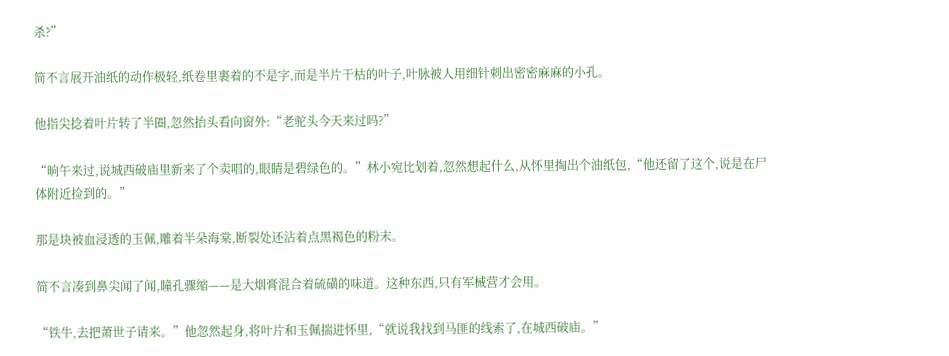杀?”

简不言展开油纸的动作极轻,纸卷里裹着的不是字,而是半片干枯的叶子,叶脉被人用细针刺出密密麻麻的小孔。

他指尖捻着叶片转了半圈,忽然抬头看向窗外:“老驼头今天来过吗?”

“晌午来过,说城西破庙里新来了个卖唱的,眼睛是碧绿色的。”林小宛比划着,忽然想起什么,从怀里掏出个油纸包,“他还留了这个,说是在尸体附近捡到的。”

那是块被血浸透的玉佩,雕着半朵海棠,断裂处还沾着点黑褐色的粉末。

简不言凑到鼻尖闻了闻,瞳孔骤缩——是大烟膏混合着硫磺的味道。这种东西,只有军械营才会用。

“铁牛,去把萧世子请来。”他忽然起身,将叶片和玉佩揣进怀里,“就说我找到马匪的线索了,在城西破庙。”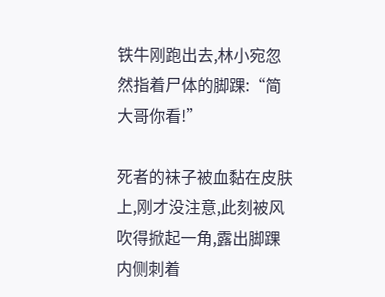铁牛刚跑出去,林小宛忽然指着尸体的脚踝:“简大哥你看!”

死者的袜子被血黏在皮肤上,刚才没注意,此刻被风吹得掀起一角,露出脚踝内侧刺着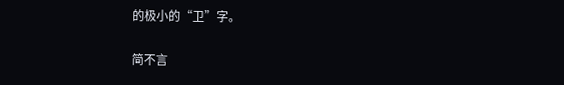的极小的“卫”字。

简不言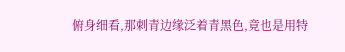俯身细看,那刺青边缘泛着青黑色,竟也是用特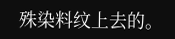殊染料纹上去的。